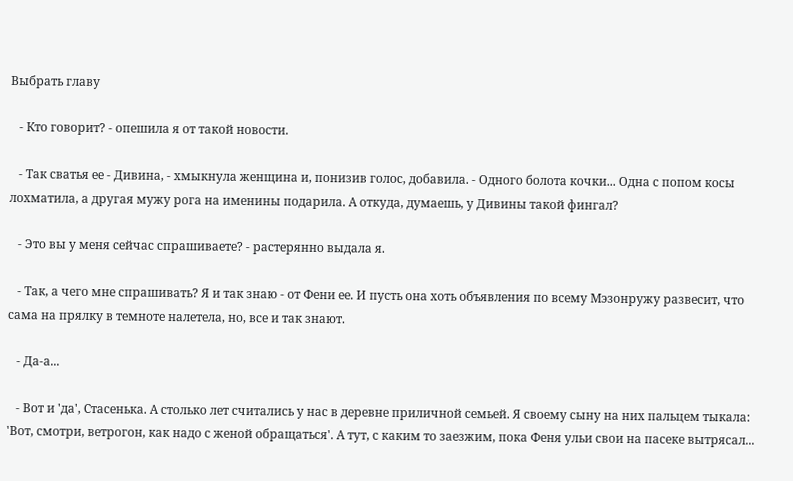Выбрать главу

   - Кто говорит? - опешила я от такой новости.

   - Так сватья ее - Дивина, - хмыкнула женщина и, понизив голос, добавила. - Одного болота кочки... Одна с попом косы лохматила, а другая мужу рога на именины подарила. А откуда, думаешь, у Дивины такой фингал?

   - Это вы у меня сейчас спрашиваете? - растерянно выдала я.

   - Так, а чего мне спрашивать? Я и так знаю - от Фени ее. И пусть она хоть объявления по всему Мэзонружу развесит, что сама на прялку в темноте налетела, но, все и так знают.

   - Да-а...

   - Вот и 'да', Стасенька. А столько лет считались у нас в деревне приличной семьей. Я своему сыну на них пальцем тыкала: 'Вот, смотри, ветрогон, как надо с женой обращаться'. А тут, с каким то заезжим, пока Феня ульи свои на пасеке вытрясал...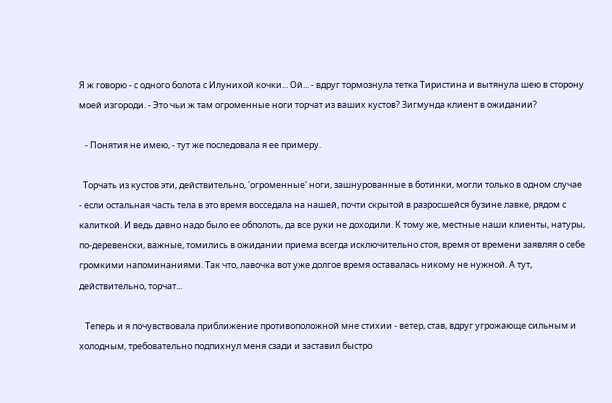Я ж говорю - с одного болота с Илунихой кочки... Ой... - вдруг тормознула тетка Тиристина и вытянула шею в сторону моей изгороди. - Это чьи ж там огроменные ноги торчат из ваших кустов? Зигмунда клиент в ожидании?

   - Понятия не имею, - тут же последовала я ее примеру.

  Торчать из кустов эти, действительно, 'огроменные' ноги, зашнурованные в ботинки, могли только в одном случае - если остальная часть тела в это время восседала на нашей, почти скрытой в разросшейся бузине лавке, рядом с калиткой. И ведь давно надо было ее обполоть, да все руки не доходили. К тому же, местные наши клиенты, натуры, по-деревенски, важные, томились в ожидании приема всегда исключительно стоя, время от времени заявляя о себе громкими напоминаниями. Так что, лавочка вот уже долгое время оставалась никому не нужной. А тут, действительно, торчат...

   Теперь и я почувствовала приближение противоположной мне стихии - ветер, став, вдруг угрожающе сильным и холодным, требовательно подпихнул меня сзади и заставил быстро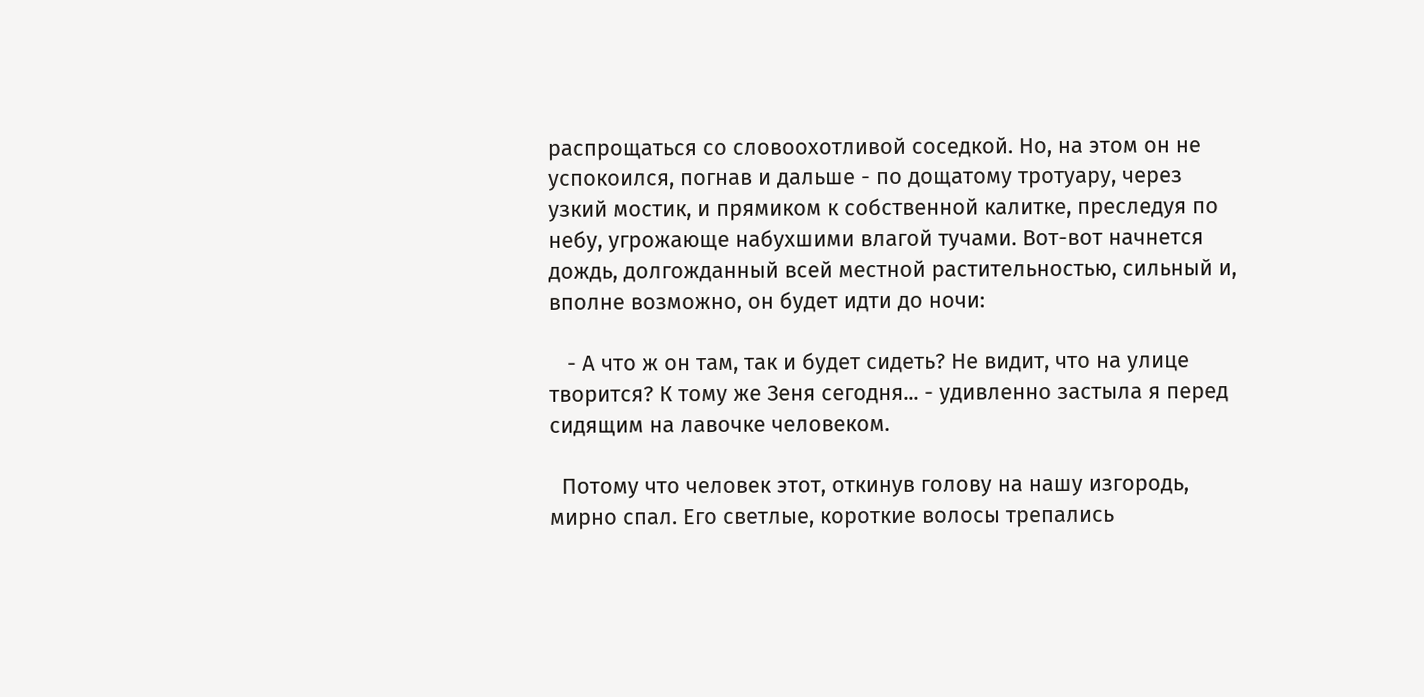распрощаться со словоохотливой соседкой. Но, на этом он не успокоился, погнав и дальше - по дощатому тротуару, через узкий мостик, и прямиком к собственной калитке, преследуя по небу, угрожающе набухшими влагой тучами. Вот-вот начнется дождь, долгожданный всей местной растительностью, сильный и, вполне возможно, он будет идти до ночи:

   - А что ж он там, так и будет сидеть? Не видит, что на улице творится? К тому же Зеня сегодня... - удивленно застыла я перед сидящим на лавочке человеком.

  Потому что человек этот, откинув голову на нашу изгородь, мирно спал. Его светлые, короткие волосы трепались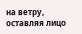на ветру, оставляя лицо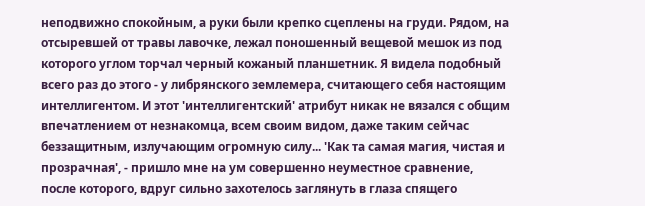неподвижно спокойным, а руки были крепко сцеплены на груди. Рядом, на отсыревшей от травы лавочке, лежал поношенный вещевой мешок из под которого углом торчал черный кожаный планшетник. Я видела подобный всего раз до этого - у либрянского землемера, считающего себя настоящим интеллигентом. И этот 'интеллигентский' атрибут никак не вязался с общим впечатлением от незнакомца, всем своим видом, даже таким сейчас беззащитным, излучающим огромную силу... 'Как та самая магия, чистая и прозрачная', - пришло мне на ум совершенно неуместное сравнение, после которого, вдруг сильно захотелось заглянуть в глаза спящего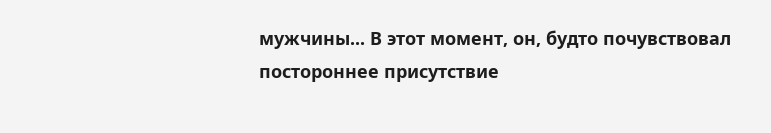мужчины... В этот момент, он, будто почувствовал постороннее присутствие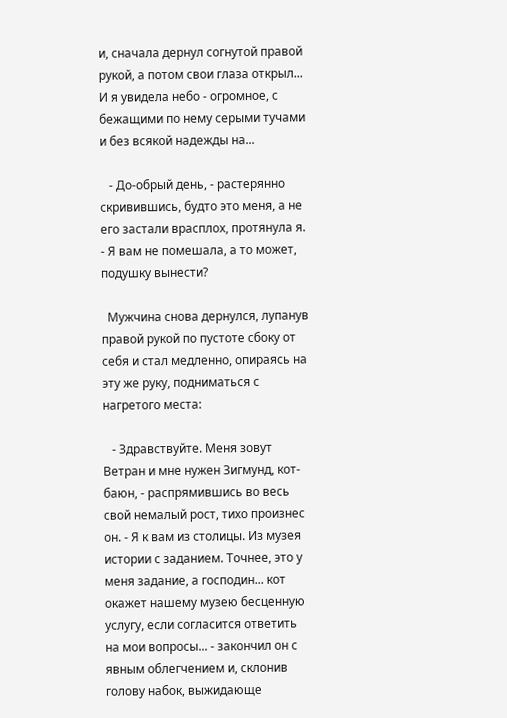и, сначала дернул согнутой правой рукой, а потом свои глаза открыл... И я увидела небо - огромное, с бежащими по нему серыми тучами и без всякой надежды на...

   - До-обрый день, - растерянно скривившись, будто это меня, а не его застали врасплох, протянула я. - Я вам не помешала, а то может, подушку вынести?

  Мужчина снова дернулся, лупанув правой рукой по пустоте сбоку от себя и стал медленно, опираясь на эту же руку, подниматься с нагретого места:

   - Здравствуйте. Меня зовут Ветран и мне нужен Зигмунд, кот-баюн, - распрямившись во весь свой немалый рост, тихо произнес он. - Я к вам из столицы. Из музея истории с заданием. Точнее, это у меня задание, а господин... кот окажет нашему музею бесценную услугу, если согласится ответить на мои вопросы... - закончил он с явным облегчением и, склонив голову набок, выжидающе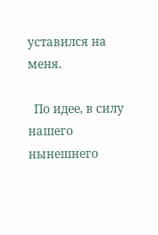уставился на меня.

  По идее, в силу нашего нынешнего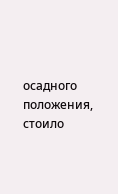осадного положения, стоило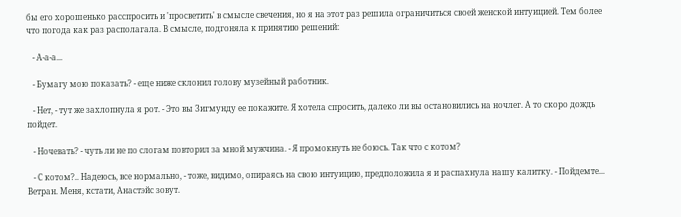бы его хорошенько расспросить и 'просветить' в смысле свечения, но я на этот раз решила ограничиться своей женской интуицией. Тем более что погода как раз располагала. В смысле, подгоняла к принятию решений:

   - А-а-а...

   - Бумагу мою показать? - еще ниже склонил голову музейный работник.

   - Нет, - тут же захлопнула я рот. - Это вы Зигмунду ее покажите. Я хотела спросить, далеко ли вы остановились на ночлег. А то скоро дождь пойдет.

   - Ночевать? - чуть ли не по слогам повторил за мной мужчина. - Я промокнуть не боюсь. Так что с котом?

   - С котом?.. Надеюсь, все нормально, - тоже, видимо, опираясь на свою интуицию, предположила я и распахнула нашу калитку. - Пойдемте... Ветран. Меня, кстати, Анастэйс зовут.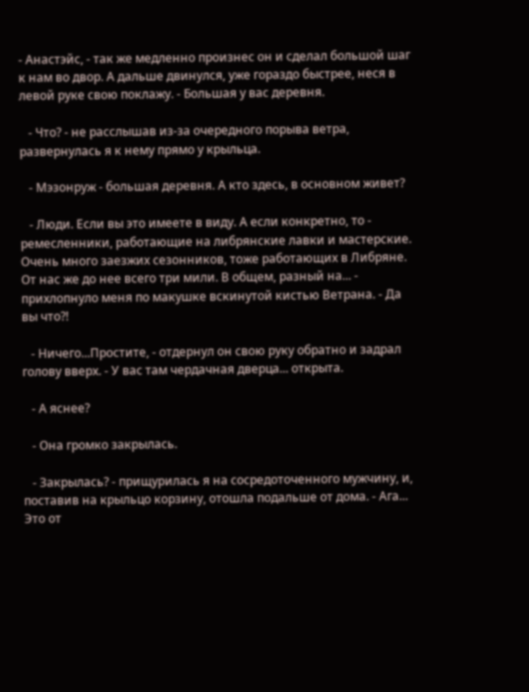- Анастэйс, - так же медленно произнес он и сделал большой шаг к нам во двор. А дальше двинулся, уже гораздо быстрее, неся в левой руке свою поклажу. - Большая у вас деревня.

   - Что? - не расслышав из-за очередного порыва ветра, развернулась я к нему прямо у крыльца.

   - Мэзонруж - большая деревня. А кто здесь, в основном живет?

   - Люди. Если вы это имеете в виду. А если конкретно, то - ремесленники, работающие на либрянские лавки и мастерские. Очень много заезжих сезонников, тоже работающих в Либряне. От нас же до нее всего три мили. В общем, разный на... - прихлопнуло меня по макушке вскинутой кистью Ветрана. - Да вы что?!

   - Ничего...Простите, - отдернул он свою руку обратно и задрал голову вверх. - У вас там чердачная дверца... открыта.

   - А яснее?

   - Она громко закрылась.

   - Закрылась? - прищурилась я на сосредоточенного мужчину, и, поставив на крыльцо корзину, отошла подальше от дома. - Ага... Это от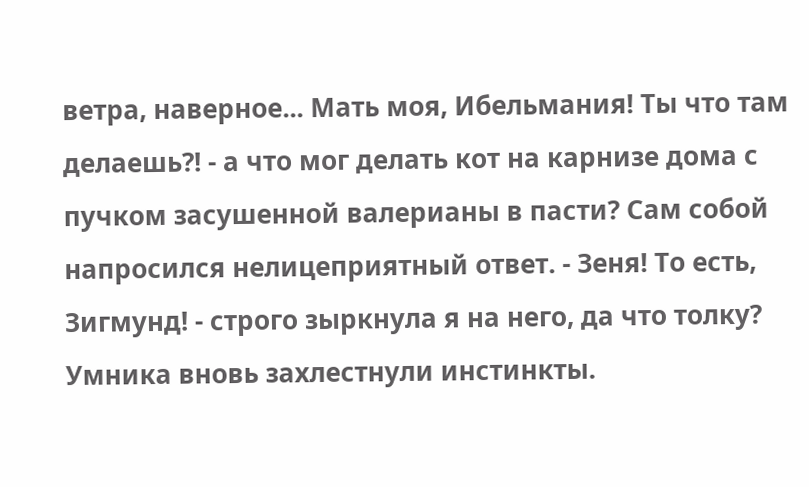ветра, наверное... Мать моя, Ибельмания! Ты что там делаешь?! - а что мог делать кот на карнизе дома с пучком засушенной валерианы в пасти? Сам собой напросился нелицеприятный ответ. - Зеня! То есть, Зигмунд! - строго зыркнула я на него, да что толку? Умника вновь захлестнули инстинкты.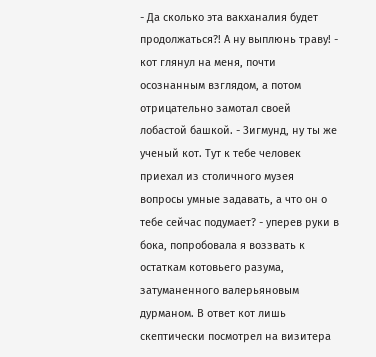- Да сколько эта вакханалия будет продолжаться?! А ну выплюнь траву! - кот глянул на меня, почти осознанным взглядом, а потом отрицательно замотал своей лобастой башкой. - Зигмунд, ну ты же ученый кот. Тут к тебе человек приехал из столичного музея вопросы умные задавать, а что он о тебе сейчас подумает? - уперев руки в бока, попробовала я воззвать к остаткам котовьего разума, затуманенного валерьяновым дурманом. В ответ кот лишь скептически посмотрел на визитера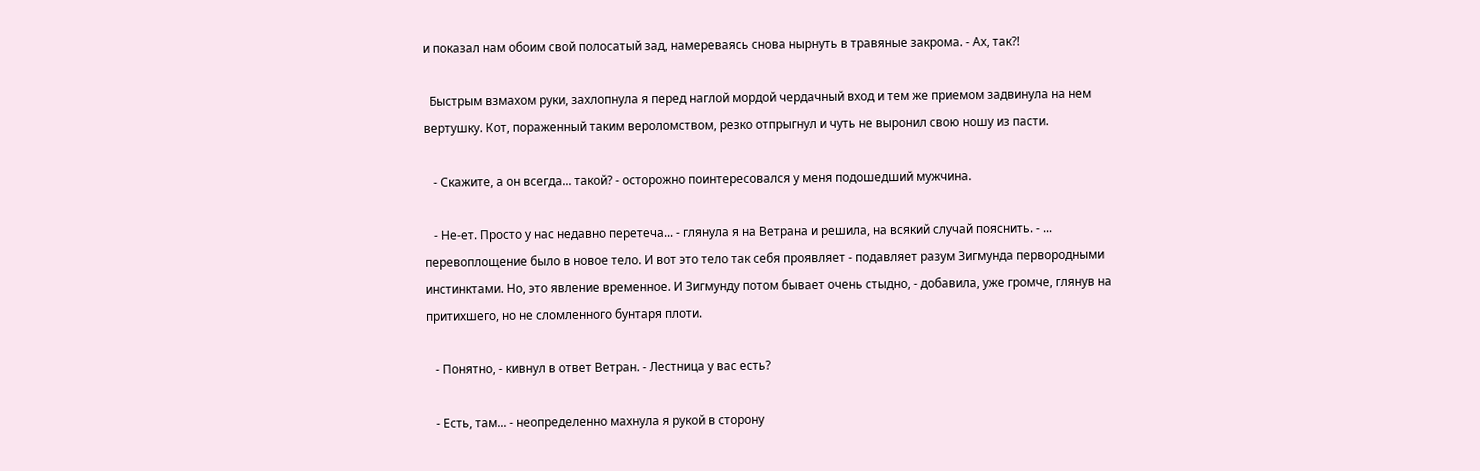и показал нам обоим свой полосатый зад, намереваясь снова нырнуть в травяные закрома. - Ах, так?!

  Быстрым взмахом руки, захлопнула я перед наглой мордой чердачный вход и тем же приемом задвинула на нем вертушку. Кот, пораженный таким вероломством, резко отпрыгнул и чуть не выронил свою ношу из пасти.

   - Скажите, а он всегда... такой? - осторожно поинтересовался у меня подошедший мужчина.

   - Не-ет. Просто у нас недавно перетеча... - глянула я на Ветрана и решила, на всякий случай пояснить. - ... перевоплощение было в новое тело. И вот это тело так себя проявляет - подавляет разум Зигмунда первородными инстинктами. Но, это явление временное. И Зигмунду потом бывает очень стыдно, - добавила, уже громче, глянув на притихшего, но не сломленного бунтаря плоти.

   - Понятно, - кивнул в ответ Ветран. - Лестница у вас есть?

   - Есть, там... - неопределенно махнула я рукой в сторону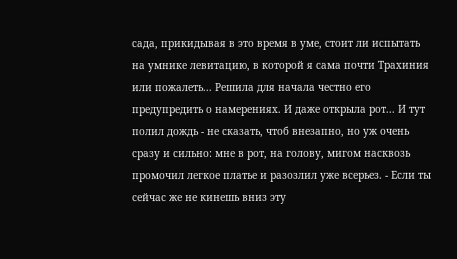сада, прикидывая в это время в уме, стоит ли испытать на умнике левитацию, в которой я сама почти Трахиния или пожалеть... Решила для начала честно его предупредить о намерениях. И даже открыла рот... И тут полил дождь - не сказать, чтоб внезапно, но уж очень сразу и сильно: мне в рот, на голову, мигом насквозь промочил легкое платье и разозлил уже всерьез. - Если ты сейчас же не кинешь вниз эту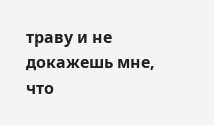траву и не докажешь мне, что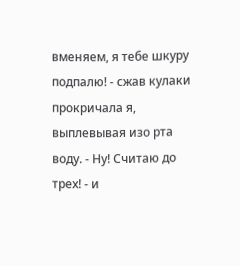вменяем, я тебе шкуру подпалю! - сжав кулаки прокричала я, выплевывая изо рта воду. - Ну! Считаю до трех! - и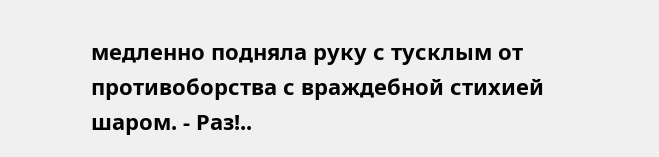медленно подняла руку с тусклым от противоборства с враждебной стихией шаром. - Раз!..